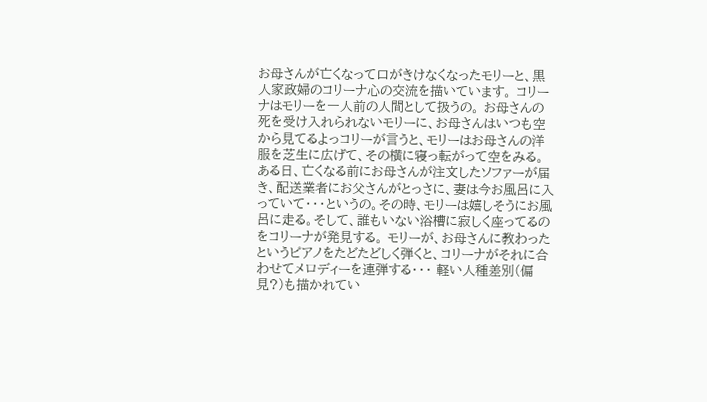お母さんが亡くなって口がきけなくなったモリーと、黒人家政婦のコリーナ心の交流を描いています。 コリーナはモリーを一人前の人間として扱うの。 お母さんの死を受け入れられないモリーに、お母さんはいつも空から見てるよっコリーが言うと、モリーはお母さんの洋服を芝生に広げて、その横に寝っ転がって空をみる。 ある日、亡くなる前にお母さんが注文したソファーが届き、配送業者にお父さんがとっさに、妻は今お風呂に入っていて・・・というの。その時、モリーは嬉しそうにお風呂に走る。そして、誰もいない浴槽に寂しく座ってるのをコリーナが発見する。 モリーが、お母さんに教わったというピアノをたどたどしく弾くと、コリーナがそれに合わせてメロディーを連弾する・・・ 軽い人種差別(偏見?)も描かれてい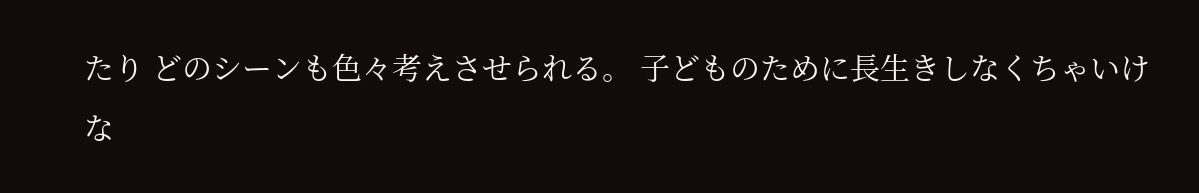たり どのシーンも色々考えさせられる。 子どものために長生きしなくちゃいけな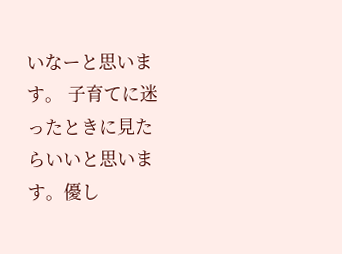いなーと思います。 子育てに迷ったときに見たらいいと思います。優し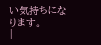い気持ちになります。
|